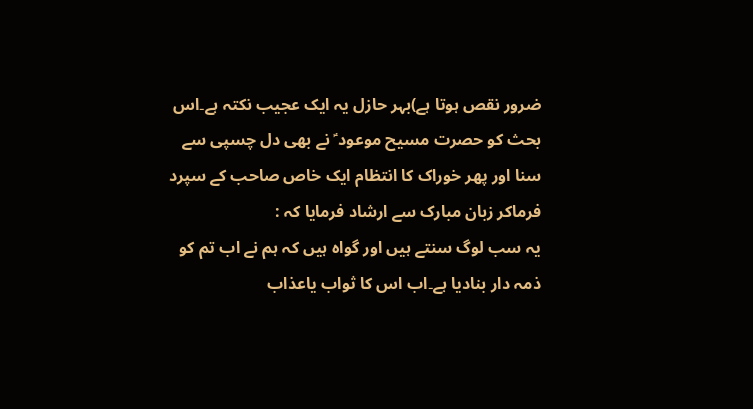ضرور نقص ہوتا ہے)بہر حازل یہ ایک عجیب نکتہ ہے۔اس بحث کو حصرت مسیح موعود ؑ نے بھی دل چسپی سے سنا اور پھر خوراک کا انتظام ایک خاص صاحب کے سپرد فرماکر زبان مبارک سے ارشاد فرمایا کہ :
یہ سب لوگ سنتے ہیں اور گواہ ہیں کہ ہم نے اب تم کو ذمہ دار بنادیا ہے۔اب اس کا ثواب یاعذاب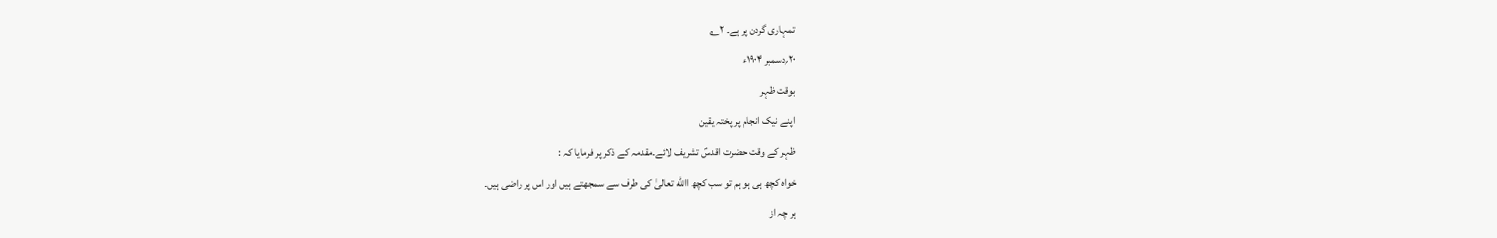تمہاری گردن پر ہے۔ ۲؎
۲۰؍دسمبر ۱۹۰۴ء
بوقت ظہر
اپنے نیک انجام پر پختہ یقین
ظہر کے وقت حضرت اقدسؑ تشریف لائے۔مقدمہ کے ذکر پر فرمایا کہ :
خواہ کچھ ہی ہو ہم تو سب کچھ االله تعالیٰ کی طرف سے سمجھتے ہیں اور اس پر راضی ہیں۔
ہر چہ از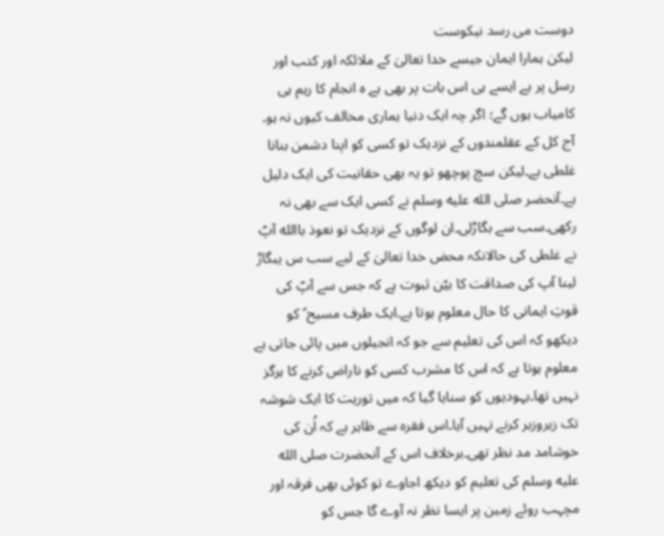دوست می رسد نیکوست
لیکن ہمارا ایمان جیسے خدا تعالیٰ کے ملائکہ اور کتب اور رسل پر ہے ایسے ہی اس بات پر بھی ہے ہ انجام کا رہم ہی کامیاب ہوں گے؛ اگر چہ ایک دنیا ہماری مخالف کیوں نہ ہو۔
آج کل کے عقلمندوں کے نزدیک تو کسی کو اپنا دشمن بنانا غلطی ہے۔لیکن سچ پوچھو تو یہ بھی حقانیت کی ایک دلیل ہے۔آنحضر صلى الله عليه وسلم نے کسی ایک سے بھی نہ رکھی۔سب سے بگاڑلی۔ان لوگوں کے نزدیک تو نعوذ باالله آپؐ نے غلطی کی حالانکہ محض خدا تعالیٰ کے لیے سب س یبگاڑ لینا آپ کی صداقت کا بیّن ثبوت ہے کہ جس سے آپؐ کی قوتِ ایمانی کا حال معلوم ہوتا ہے۔ایک طرف مسیح ؑ کو دیکھو کہ اس کی تعلیم سے جو کہ انجیلوں میں پائی جاتی ہے معلوم ہوتا ہے کہ اس کا مشرب کسی کو ناراض کرنے کا ہرگز نہیں تھا۔یہودیوں کو سنایا گیا کہ میں توریت کا ایک شوشہ تک زیروزبر کرنے نہیں آیا۔اس فقرہ سے ظاہر ہے کہ اُن کی خوشامد مد نظر تھی۔برخلاف اس کے آنحضرت صلى الله عليه وسلم کی تعلیم کو دیکھ اجاوے تو کوئی بھی فرقہ اور مچہب روئے زمین پر ایسا نظر نہ آوے گا جس کو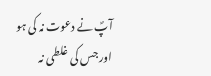آپؐ نے دعوت نہ کی ہو اور جس کی غلطی نہ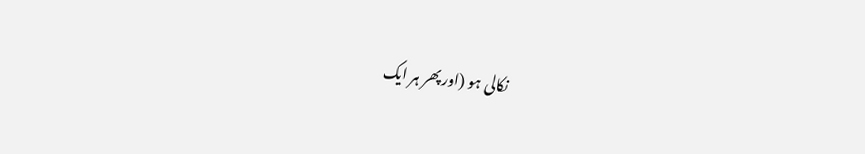نکالی ہو (اور پھر ہر ایک